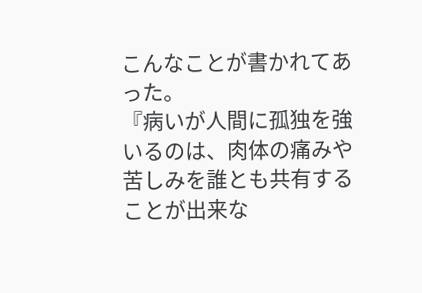こんなことが書かれてあった。
『病いが人間に孤独を強いるのは、肉体の痛みや苦しみを誰とも共有することが出来な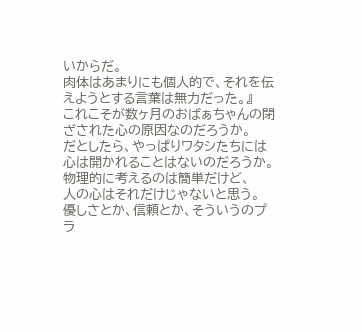いからだ。
肉体はあまりにも個人的で、それを伝えようとする言葉は無力だった。』
これこそが数ヶ月のおばぁちゃんの閉ざされた心の原因なのだろうか。
だとしたら、やっぱりワタシたちには心は開かれることはないのだろうか。
物理的に考えるのは簡単だけど、
人の心はそれだけじゃないと思う。
優しさとか、信頼とか、そういうのプラ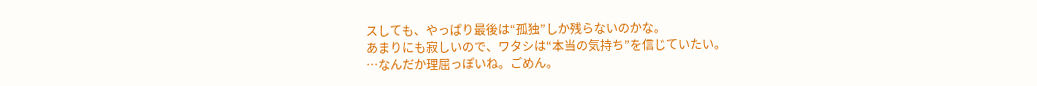スしても、やっぱり最後は“孤独”しか残らないのかな。
あまりにも寂しいので、ワタシは“本当の気持ち”を信じていたい。
…なんだか理屈っぽいね。ごめん。